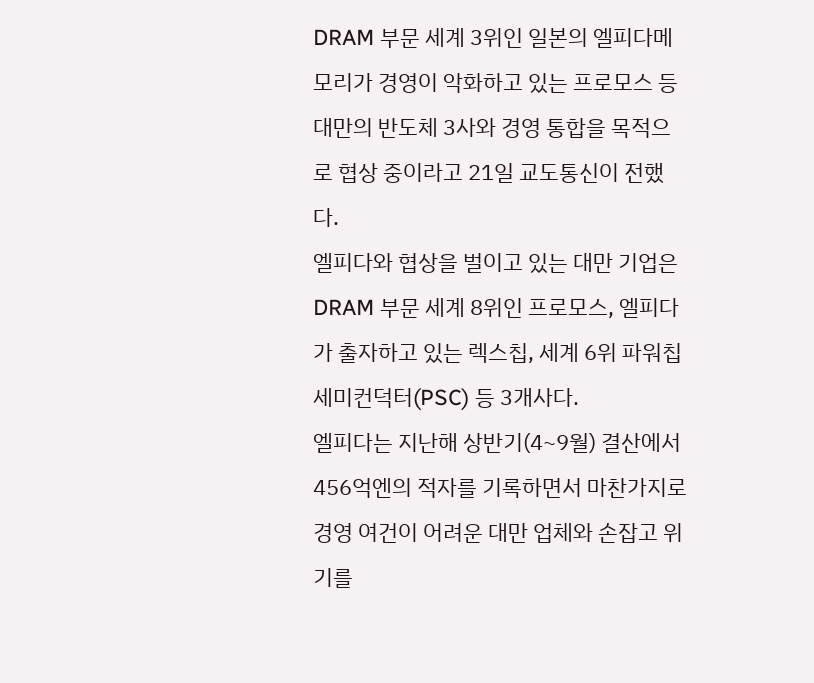DRAM 부문 세계 3위인 일본의 엘피다메모리가 경영이 악화하고 있는 프로모스 등 대만의 반도체 3사와 경영 통합을 목적으로 협상 중이라고 21일 교도통신이 전했다.
엘피다와 협상을 벌이고 있는 대만 기업은 DRAM 부문 세계 8위인 프로모스, 엘피다가 출자하고 있는 렉스칩, 세계 6위 파워칩세미컨덕터(PSC) 등 3개사다.
엘피다는 지난해 상반기(4~9월) 결산에서 456억엔의 적자를 기록하면서 마찬가지로 경영 여건이 어려운 대만 업체와 손잡고 위기를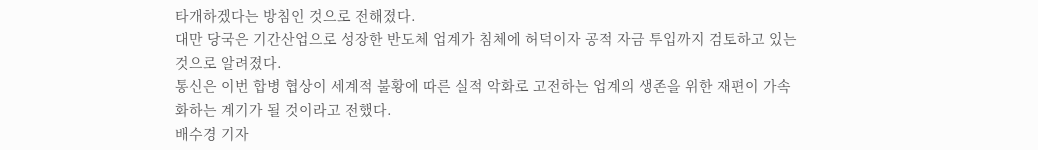타개하겠다는 방침인 것으로 전해졌다.
대만 당국은 기간산업으로 성장한 반도체 업계가 침체에 허덕이자 공적 자금 투입까지 검토하고 있는 것으로 알려졌다.
통신은 이번 합병 협상이 세계적 불황에 따른 실적 악화로 고전하는 업계의 생존을 위한 재편이 가속화하는 계기가 될 것이라고 전했다.
배수경 기자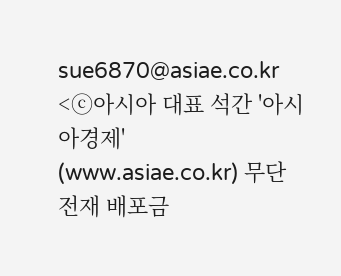sue6870@asiae.co.kr
<ⓒ아시아 대표 석간 '아시아경제' (www.asiae.co.kr) 무단전재 배포금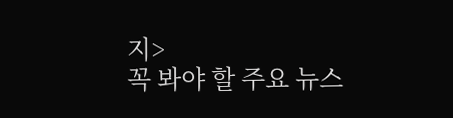지>
꼭 봐야 할 주요 뉴스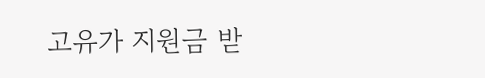고유가 지원금 받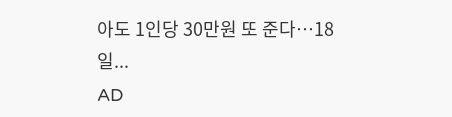아도 1인당 30만원 또 준다…18일...
AD